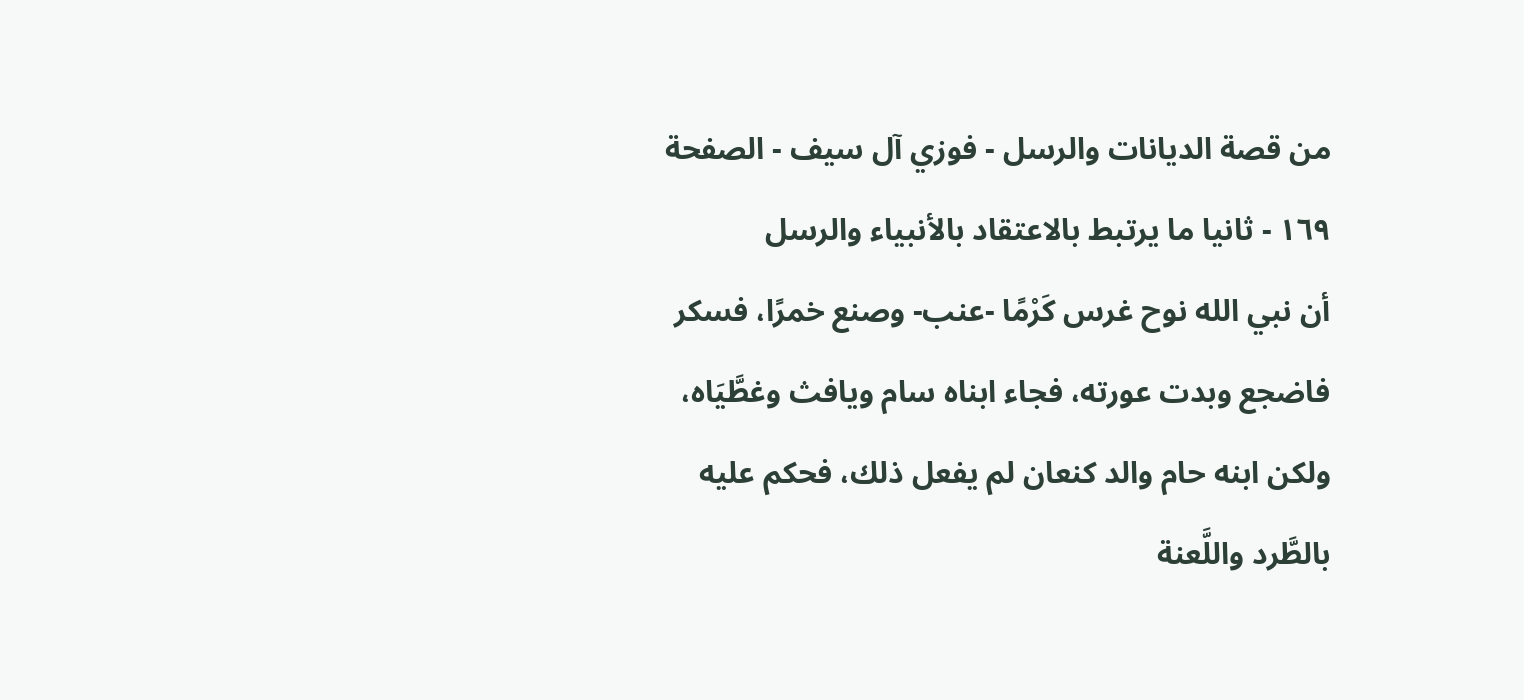من قصة الديانات والرسل - فوزي آل سيف - الصفحة ١٦٩ - ثانيا ما يرتبط بالاعتقاد بالأنبياء والرسل
أن نبي الله نوح غرس كَرْمًا -عنب- وصنع خمرًا، فسكر فاضجع وبدت عورته، فجاء ابناه سام ويافث وغطَّيَاه، ولكن ابنه حام والد كنعان لم يفعل ذلك، فحكم عليه بالطَّرد واللَّعنة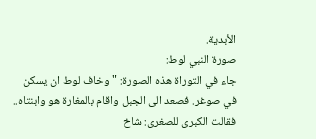الأبدية.
صورة النبي لوط:
جاء في التوراة هذه الصورة: "وخاف لوط ان يسكن في صوغر. فصعد الى الجبل واقام بالمغارة هو وابنتاه.. فقالت الكبرى للصغرى: شاخ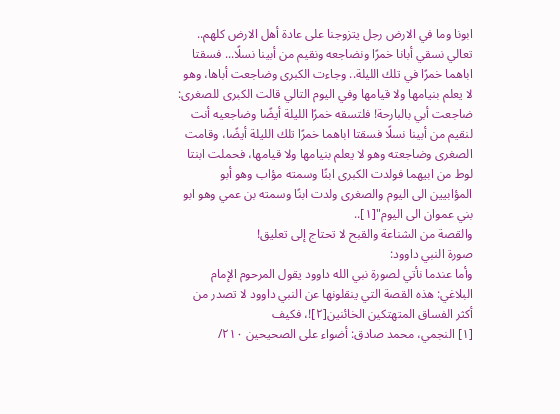ابونا وما في الارض رجل يتزوجنا على عادة أهل الارض كلهم.. تعالي نسقي أبانا خمرًا ونضاجعه ونقيم من أبينا نسلًا... فسقتا اباهما خمرًا في تلك الليلة.. وجاءت الكبرى وضاجعت أباها، وهو لا يعلم بنيامها ولا قيامها وفي اليوم التالي قالت الكبرى للصغرى: ضاجعت أبي بالبارحة! فلتسقه خمرًا الليلة أيضًا وضاجعيه أنت لنقيم من أبينا نسلًا فسقتا اباهما خمرًا تلك الليلة أيضًا، وقامت الصغرى وضاجعته وهو لا يعلم بنيامها ولا قيامها، فحملت ابنتا لوط من ابيهما فولدت الكبرى ابنًا وسمته مؤاب وهو أبو المؤابيين الى اليوم والصغرى ولدت ابنًا وسمته بن عمي وهو ابو بني عموان الى اليوم"[١]..
والقصة من الشناعة والقبح لا تحتاج إلى تعليق!
صورة النبي داوود:
وأما عندما نأتي لصورة نبي الله داوود يقول المرحوم الإمام البلاغي: هذه القصة التي ينقلونها عن النبي داوود لا تصدر من أكثر الفساق المتهتكين الخائنين[٢]!، فكيف
[١] النجمي، محمد صادق: أضواء على الصحيحين ٢١٠/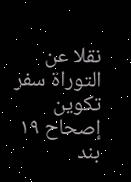نقلا عن التوراة سفر تكوين إصحاح ١٩ بند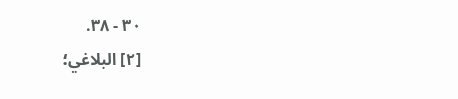٣٠ - ٣٨.
[٢] البلاغي؛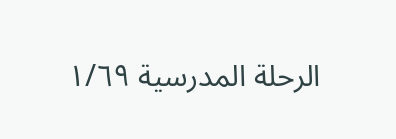الرحلة المدرسية ١/٦٩